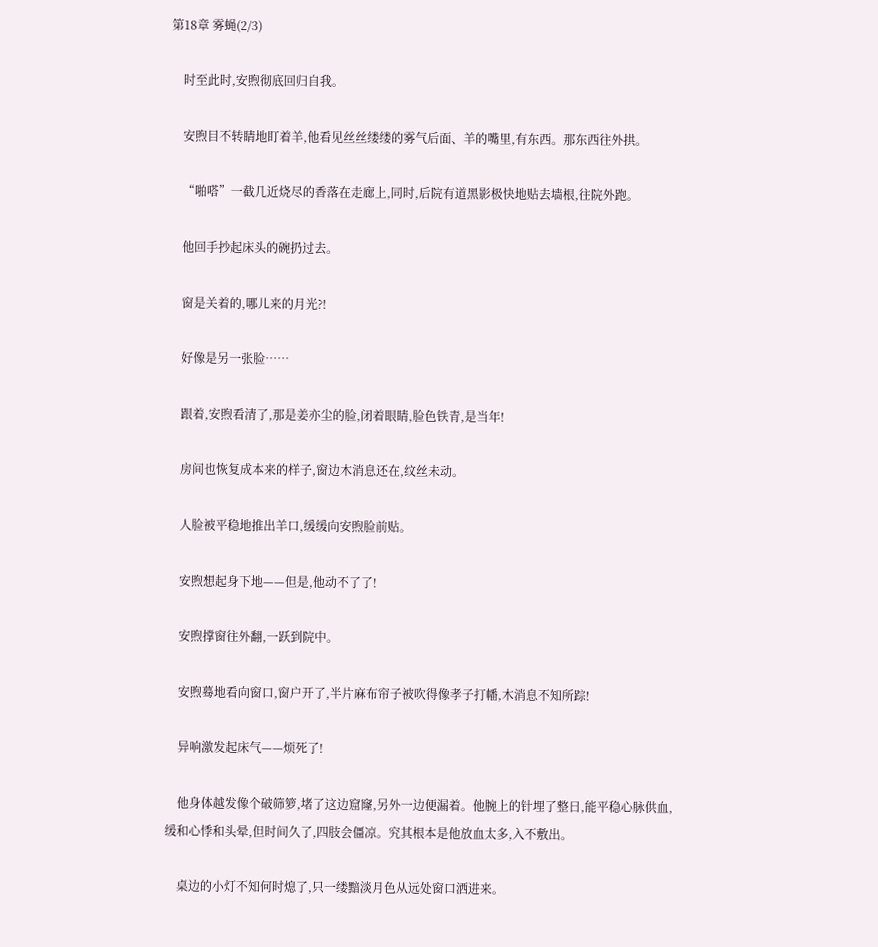第18章 雾蝇(2/3)

    时至此时,安煦彻底回归自我。

    安煦目不转睛地盯着羊,他看见丝丝缕缕的雾气后面、羊的嘴里,有东西。那东西往外拱。

    “啪嗒”一截几近烧尽的香落在走廊上,同时,后院有道黑影极快地贴去墙根,往院外跑。

    他回手抄起床头的碗扔过去。

    窗是关着的,哪儿来的月光?!

    好像是另一张脸……

    跟着,安煦看清了,那是姜亦尘的脸,闭着眼睛,脸色铁青,是当年!

    房间也恢复成本来的样子,窗边木消息还在,纹丝未动。

    人脸被平稳地推出羊口,缓缓向安煦脸前贴。

    安煦想起身下地——但是,他动不了了!

    安煦撑窗往外翻,一跃到院中。

    安煦蓦地看向窗口,窗户开了,半片麻布帘子被吹得像孝子打幡,木消息不知所踪!

    异响激发起床气——烦死了!

    他身体越发像个破筛箩,堵了这边窟窿,另外一边便漏着。他腕上的针埋了整日,能平稳心脉供血,缓和心悸和头晕,但时间久了,四肢会僵凉。究其根本是他放血太多,入不敷出。

    桌边的小灯不知何时熄了,只一缕黯淡月色从远处窗口洒进来。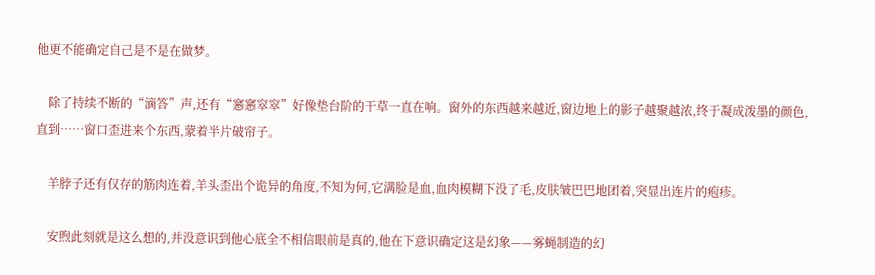他更不能确定自己是不是在做梦。

    除了持续不断的“滴答”声,还有“窸窸窣窣”好像垫台阶的干草一直在响。窗外的东西越来越近,窗边地上的影子越聚越浓,终于凝成泼墨的颜色,直到……窗口歪进来个东西,蒙着半片破帘子。

    羊脖子还有仅存的筋肉连着,羊头歪出个诡异的角度,不知为何,它满脸是血,血肉模糊下没了毛,皮肤皱巴巴地团着,突显出连片的疱疹。

    安煦此刻就是这么想的,并没意识到他心底全不相信眼前是真的,他在下意识确定这是幻象——雾蝇制造的幻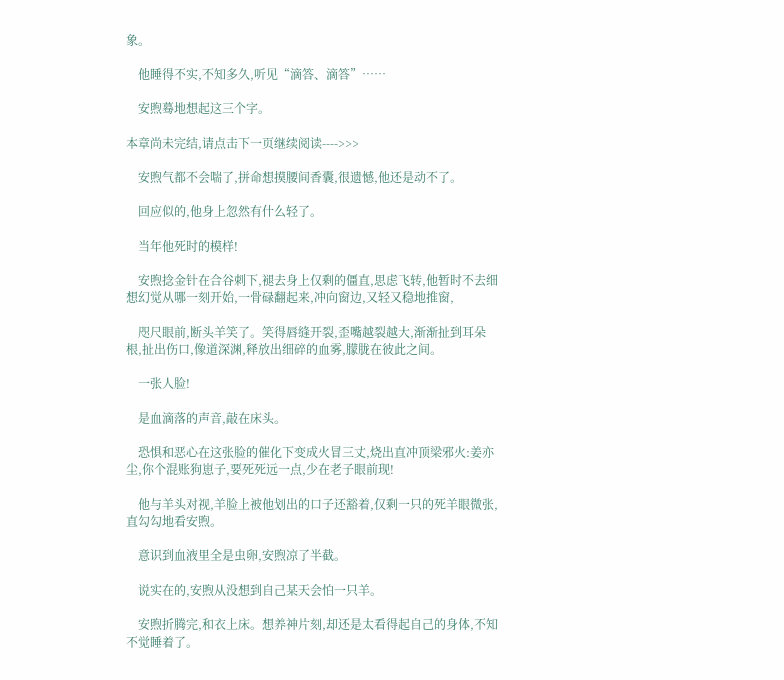象。

    他睡得不实,不知多久,听见“滴答、滴答”……

    安煦蓦地想起这三个字。

本章尚未完结,请点击下一页继续阅读---->>>

    安煦气都不会喘了,拼命想摸腰间香囊,很遗憾,他还是动不了。

    回应似的,他身上忽然有什么轻了。

    当年他死时的模样!

    安煦捻金针在合谷刺下,褪去身上仅剩的僵直,思虑飞转,他暂时不去细想幻觉从哪一刻开始,一骨碌翻起来,冲向窗边,又轻又稳地推窗,

    咫尺眼前,断头羊笑了。笑得唇缝开裂,歪嘴越裂越大,渐渐扯到耳朵根,扯出伤口,像道深渊,释放出细碎的血雾,朦胧在彼此之间。

    一张人脸!

    是血滴落的声音,敲在床头。

    恐惧和恶心在这张脸的催化下变成火冒三丈,烧出直冲顶梁邪火:姜亦尘,你个混账狗崽子,要死死远一点,少在老子眼前现!

    他与羊头对视,羊脸上被他划出的口子还豁着,仅剩一只的死羊眼微张,直勾勾地看安煦。

    意识到血液里全是虫卵,安煦凉了半截。

    说实在的,安煦从没想到自己某天会怕一只羊。

    安煦折腾完,和衣上床。想养神片刻,却还是太看得起自己的身体,不知不觉睡着了。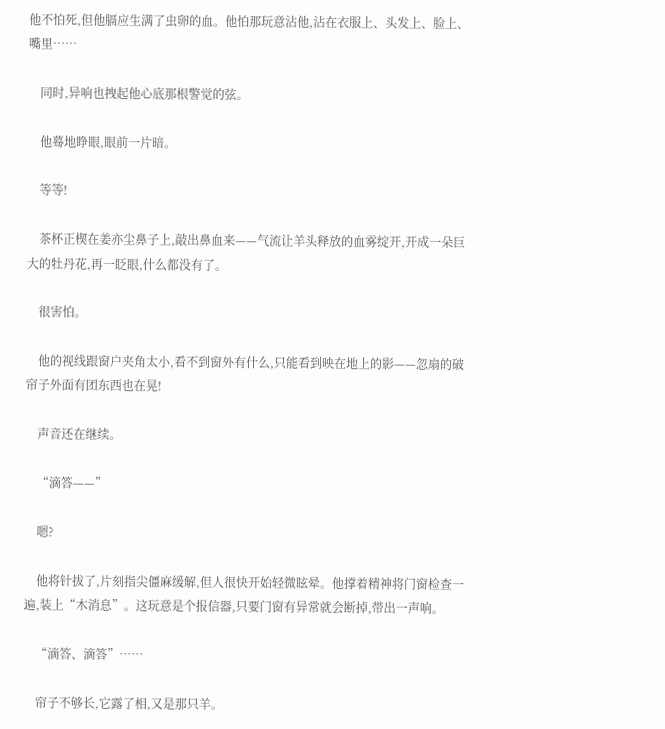他不怕死,但他膈应生满了虫卵的血。他怕那玩意沾他,沾在衣服上、头发上、脸上、嘴里……

    同时,异响也拽起他心底那根警觉的弦。

    他蓦地睁眼,眼前一片暗。

    等等!

    茶杯正楔在姜亦尘鼻子上,敲出鼻血来——气流让羊头释放的血雾绽开,开成一朵巨大的牡丹花,再一眨眼,什么都没有了。

    很害怕。

    他的视线跟窗户夹角太小,看不到窗外有什么,只能看到映在地上的影——忽扇的破帘子外面有团东西也在晃!

    声音还在继续。

    “滴答——”

    嗯?

    他将针拔了,片刻指尖僵麻缓解,但人很快开始轻微眩晕。他撑着精神将门窗检查一遍,装上“木消息”。这玩意是个报信器,只要门窗有异常就会断掉,带出一声响。

    “滴答、滴答”……

    帘子不够长,它露了相,又是那只羊。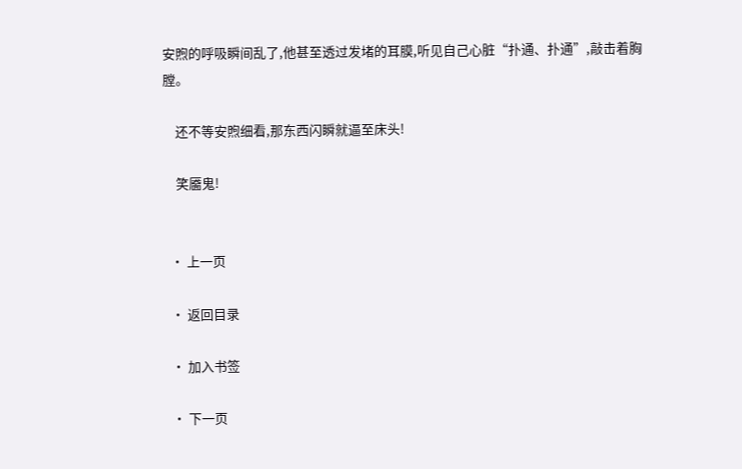安煦的呼吸瞬间乱了,他甚至透过发堵的耳膜,听见自己心脏“扑通、扑通”,敲击着胸膛。

    还不等安煦细看,那东西闪瞬就逼至床头!

    笑靥鬼!


  • 上一页

  • 返回目录

  • 加入书签

  • 下一页